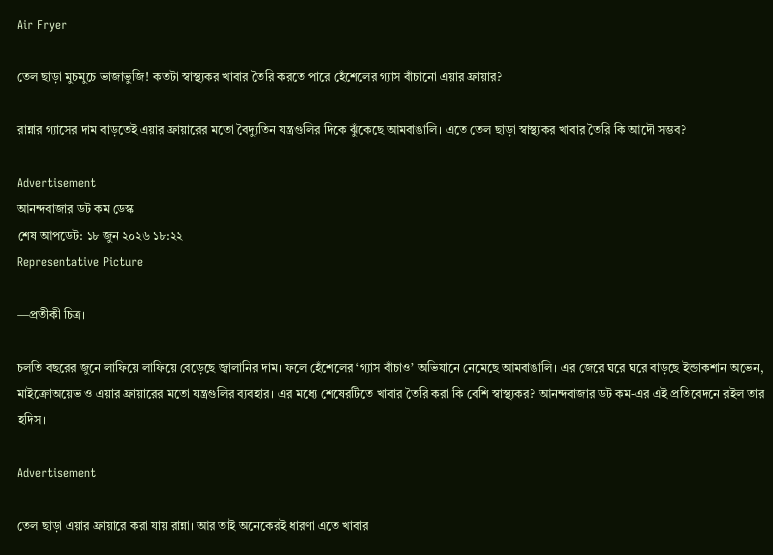Air Fryer

তেল ছাড়া মুচমুচে ভাজাভুজি! কতটা স্বাস্থ্যকর খাবার তৈরি করতে পারে হেঁশেলের গ্যাস বাঁচানো এয়ার ফ্রায়ার?

রান্নার গ্যাসের দাম বাড়তেই এয়ার ফ্রায়ারের মতো বৈদ্যুতিন যন্ত্রগুলির দিকে ঝুঁকেছে আমবাঙালি। এতে তেল ছাড়া স্বাস্থ্যকর খাবার তৈরি কি আদৌ সম্ভব?

Advertisement
আনন্দবাজার ডট কম ডেস্ক
শেষ আপডেট: ১৮ জুন ২০২৬ ১৮:২২
Representative Picture

—প্রতীকী চিত্র।

চলতি বছরের জুনে লাফিয়ে লাফিয়ে বেড়েছে জ্বালানির দাম। ফলে হেঁশেলের ‘গ্যাস বাঁচাও’ অভিযানে নেমেছে আমবাঙালি। এর জেরে ঘরে ঘরে বাড়ছে ইন্ডাকশান অভেন, মাইক্রোঅয়েভ ও এয়ার ফ্রায়ারের মতো যন্ত্রগুলির ব্যবহার। এর মধ্যে শেষেরটিতে খাবার তৈরি করা কি বেশি স্বাস্থ্যকর? আনন্দবাজার ডট কম-এর এই প্রতিবেদনে রইল তার হদিস।

Advertisement

তেল ছাড়া এয়ার ফ্রায়ারে করা যায় রান্না। আর তাই অনেকেরই ধারণা এতে খাবার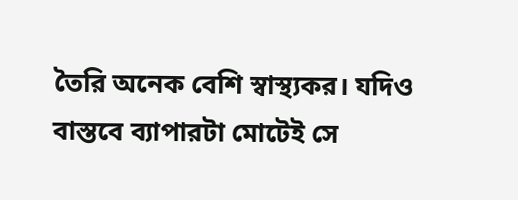তৈরি অনেক বেশি স্বাস্থ্যকর। যদিও বাস্তবে ব্যাপারটা মোটেই সে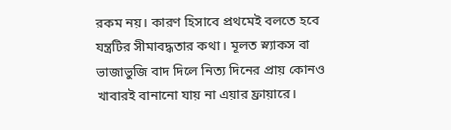রকম নয়। কারণ হিসাবে প্রথমেই বলতে হবে যন্ত্রটির সীমাবদ্ধতার কথা। মূলত স্ন্যাকস বা ভাজাভুজি বাদ দিলে নিত্য দিনের প্রায় কোনও খাবারই বানানো যায় না এয়ার ফ্রায়ারে।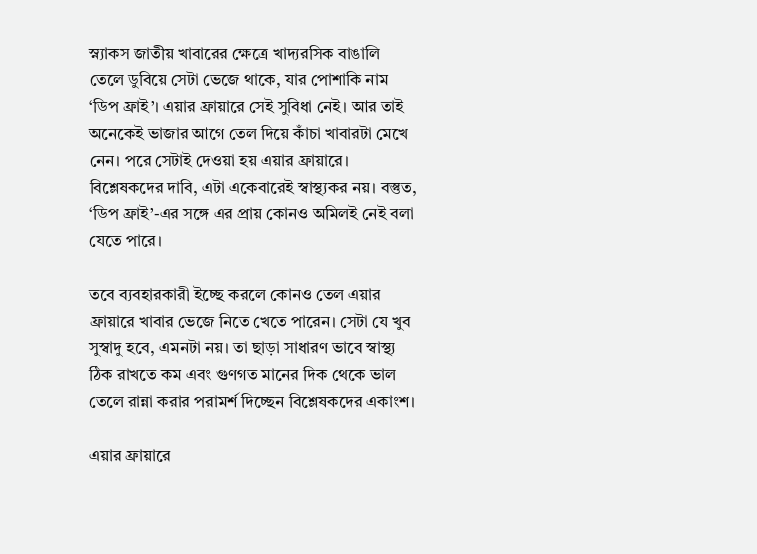স্ন্যাকস জাতীয় খাবারের ক্ষেত্রে খাদ্যরসিক বাঙালি তেলে ডুবিয়ে সেটা ভেজে থাকে, যার পোশাকি নাম ‘ডিপ ফ্রাই’। এয়ার ফ্রায়ারে সেই সুবিধা নেই। আর তাই অনেকেই ভাজার আগে তেল দিয়ে কাঁচা খাবারটা মেখে নেন। পরে সেটাই দেওয়া হয় এয়ার ফ্রায়ারে। বিশ্লেষকদের দাবি, এটা একেবারেই স্বাস্থ্যকর নয়। বস্তুত, ‘ডিপ ফ্রাই’-এর সঙ্গে এর প্রায় কোনও অমিলই নেই বলা যেতে পারে।

তবে ব্যবহারকারী ইচ্ছে করলে কোনও তেল এয়ার ফ্রায়ারে খাবার ভেজে নিতে খেতে পারেন। সেটা যে খুব সুস্বাদু হবে, এমনটা নয়। তা ছাড়া সাধারণ ভাবে স্বাস্থ্য ঠিক রাখতে কম এবং গুণগত মানের দিক থেকে ভাল তেলে রান্না করার পরামর্শ দিচ্ছেন বিশ্লেষকদের একাংশ।

এয়ার ফ্রায়ারে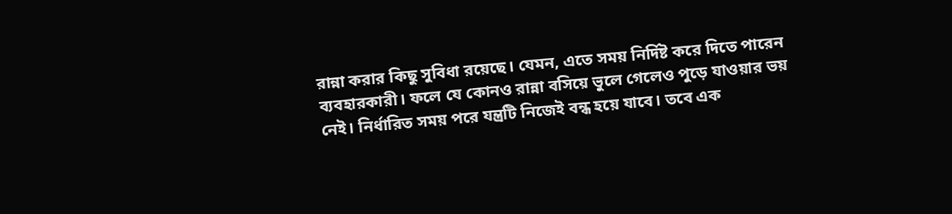রান্না করার কিছু সুবিধা রয়েছে। যেমন, এতে সময় নির্দিষ্ট করে দিতে পারেন ব্যবহারকারী। ফলে যে কোনও রান্না বসিয়ে ভুলে গেলেও পুড়ে যাওয়ার ভয় নেই। নির্ধারিত সময় পরে যন্ত্রটি নিজেই বন্ধ হয়ে যাবে। তবে এক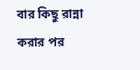বার কিছু রান্না করার পর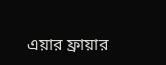এয়ার ফ্রায়ার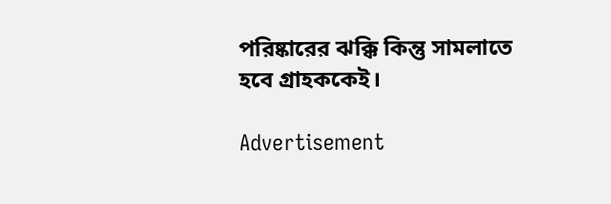পরিষ্কারের ঝক্কি কিন্তু সামলাতে হবে গ্রাহককেই।

Advertisement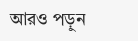আরও পড়ুন